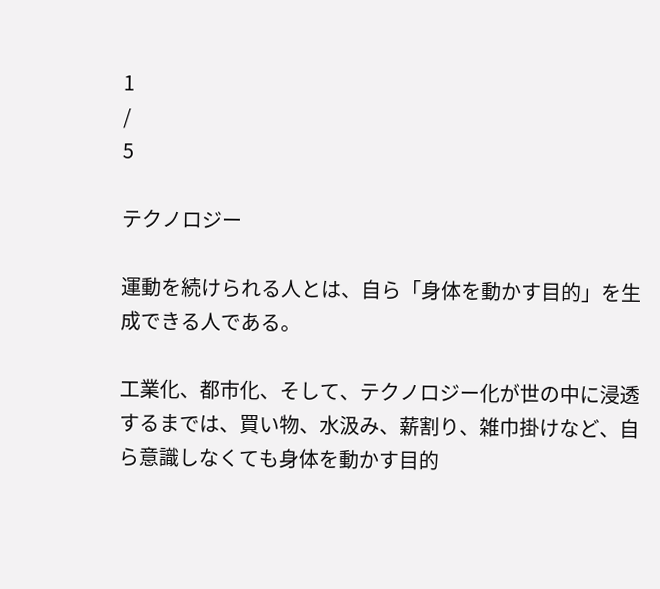1
/
5

テクノロジー

運動を続けられる人とは、自ら「身体を動かす目的」を生成できる人である。

工業化、都市化、そして、テクノロジー化が世の中に浸透するまでは、買い物、水汲み、薪割り、雑巾掛けなど、自ら意識しなくても身体を動かす目的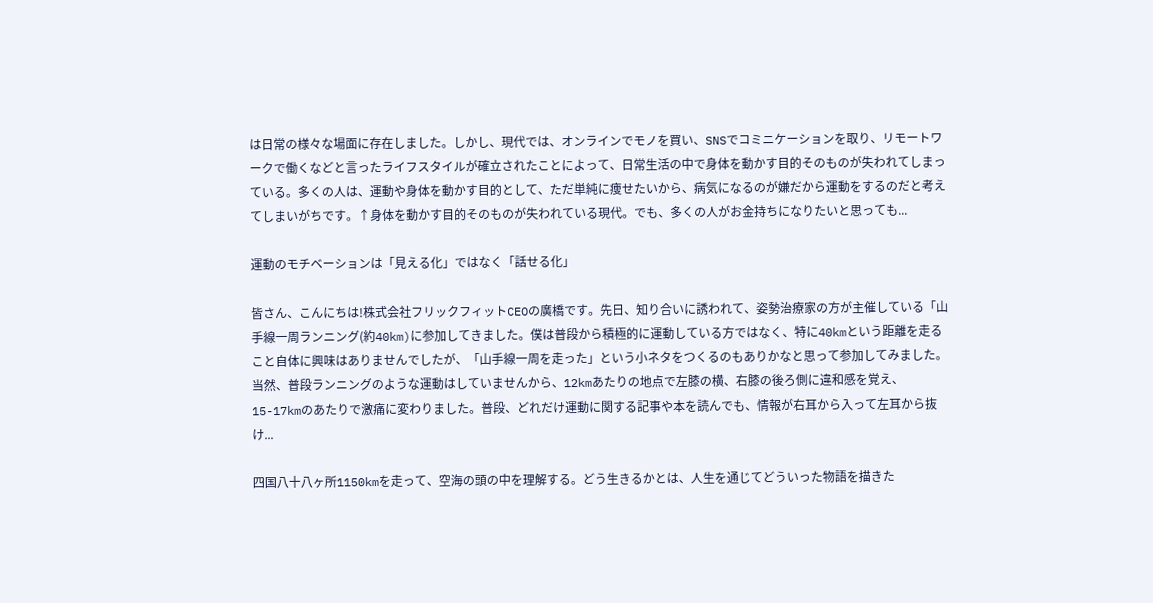は日常の様々な場面に存在しました。しかし、現代では、オンラインでモノを買い、SNSでコミニケーションを取り、リモートワークで働くなどと言ったライフスタイルが確立されたことによって、日常生活の中で身体を動かす目的そのものが失われてしまっている。多くの人は、運動や身体を動かす目的として、ただ単純に痩せたいから、病気になるのが嫌だから運動をするのだと考えてしまいがちです。↑身体を動かす目的そのものが失われている現代。でも、多くの人がお金持ちになりたいと思っても...

運動のモチベーションは「見える化」ではなく「話せる化」

皆さん、こんにちは!株式会社フリックフィットCEOの廣橋です。先日、知り合いに誘われて、姿勢治療家の方が主催している「山手線一周ランニング(約40km)に参加してきました。僕は普段から積極的に運動している方ではなく、特に40kmという距離を走ること自体に興味はありませんでしたが、「山手線一周を走った」という小ネタをつくるのもありかなと思って参加してみました。当然、普段ランニングのような運動はしていませんから、12kmあたりの地点で左膝の横、右膝の後ろ側に違和感を覚え、15-17kmのあたりで激痛に変わりました。普段、どれだけ運動に関する記事や本を読んでも、情報が右耳から入って左耳から抜け...

四国八十八ヶ所1150kmを走って、空海の頭の中を理解する。どう生きるかとは、人生を通じてどういった物語を描きた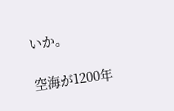いか。

空海が1200年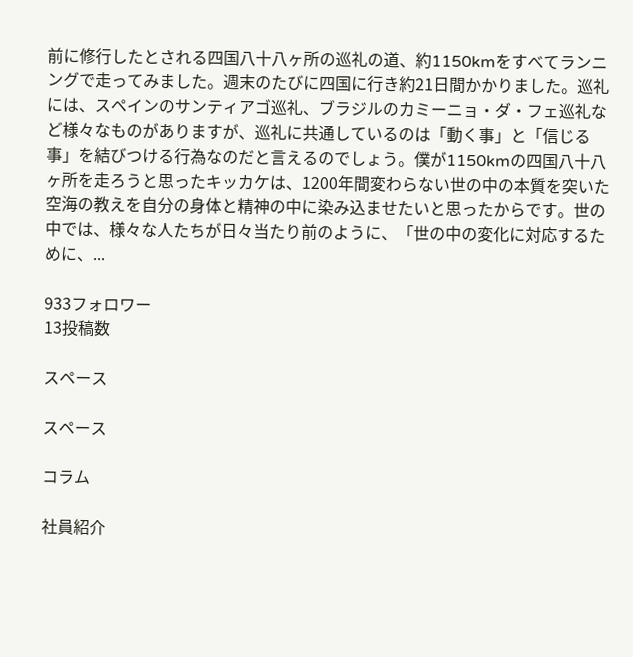前に修行したとされる四国八十八ヶ所の巡礼の道、約1150kmをすべてランニングで走ってみました。週末のたびに四国に行き約21日間かかりました。巡礼には、スペインのサンティアゴ巡礼、ブラジルのカミーニョ・ダ・フェ巡礼など様々なものがありますが、巡礼に共通しているのは「動く事」と「信じる事」を結びつける行為なのだと言えるのでしょう。僕が1150kmの四国八十八ヶ所を走ろうと思ったキッカケは、1200年間変わらない世の中の本質を突いた空海の教えを自分の身体と精神の中に染み込ませたいと思ったからです。世の中では、様々な人たちが日々当たり前のように、「世の中の変化に対応するために、...

933フォロワー
13投稿数

スペース

スペース

コラム

社員紹介